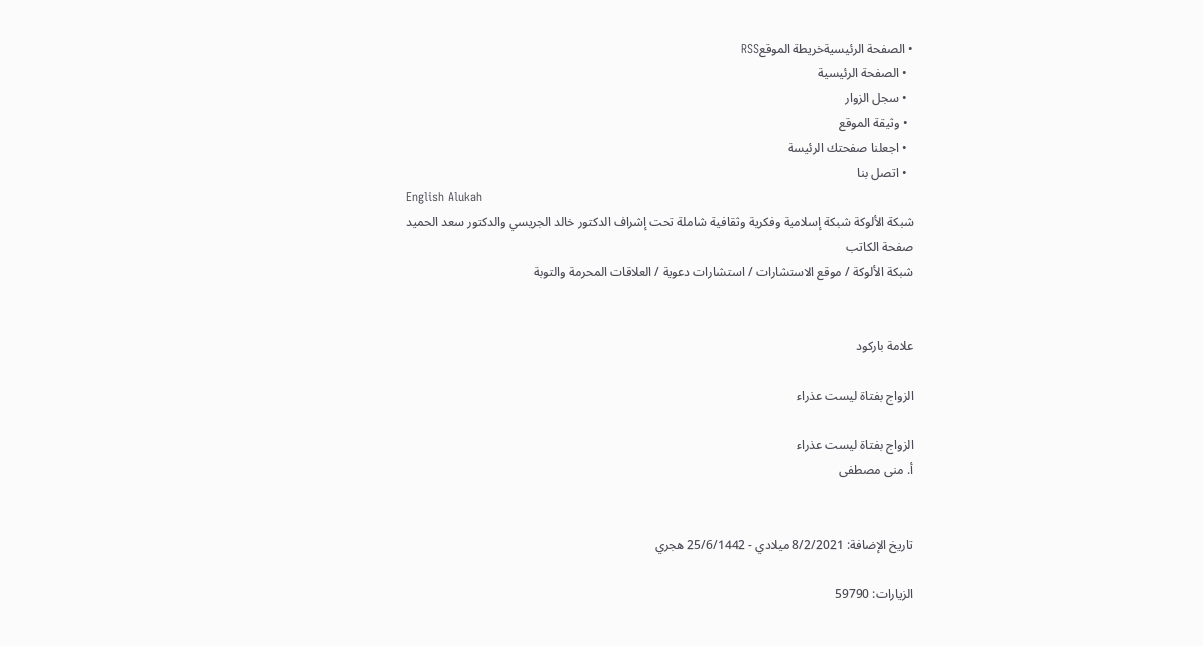• الصفحة الرئيسيةخريطة الموقعRSS
  • الصفحة الرئيسية
  • سجل الزوار
  • وثيقة الموقع
  • اجعلنا صفحتك الرئيسة
  • اتصل بنا
English Alukah
شبكة الألوكة شبكة إسلامية وفكرية وثقافية شاملة تحت إشراف الدكتور خالد الجريسي والدكتور سعد الحميد
صفحة الكاتب
شبكة الألوكة / موقع الاستشارات / استشارات دعوية / العلاقات المحرمة والتوبة


علامة باركود

الزواج بفتاة ليست عذراء

الزواج بفتاة ليست عذراء
أ. منى مصطفى


تاريخ الإضافة: 8/2/2021 ميلادي - 25/6/1442 هجري

الزيارات: 59790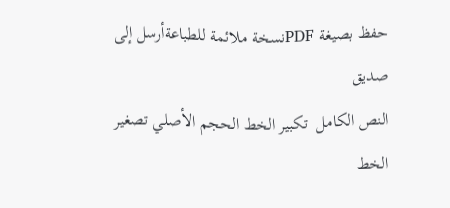حفظ بصيغة PDFنسخة ملائمة للطباعةأرسل إلى صديق
النص الكامل  تكبير الخط الحجم الأصلي تصغير الخط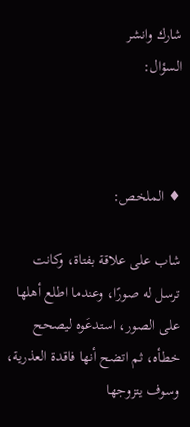شارك وانشر
السؤال:



♦ الملخص:

شاب على علاقة بفتاة، وكانت ترسل له صورًا، وعندما اطلع أهلها على الصور، استدعَوه ليصحح خطأه، ثم اتضح أنها فاقدة العذرية، وسوف يتزوجها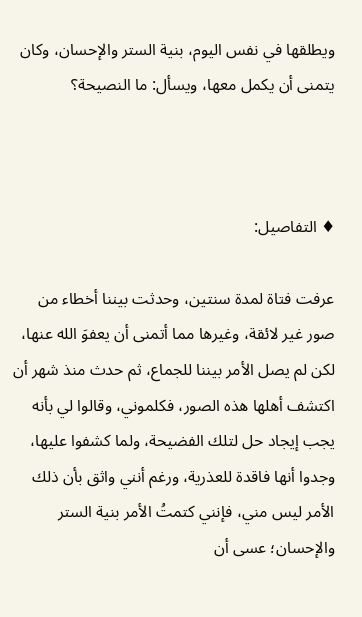ويطلقها في نفس اليوم، بنية الستر والإحسان، وكان يتمنى أن يكمل معها، ويسأل: ما النصيحة؟



♦ التفاصيل:

عرفت فتاة لمدة سنتين، وحدثت بيننا أخطاء من صور غير لائقة، وغيرها مما أتمنى أن يعفوَ الله عنها، لكن لم يصل الأمر بيننا للجماع، ثم حدث منذ شهر أن اكتشف أهلها هذه الصور، فكلموني، وقالوا لي بأنه يجب إيجاد حل لتلك الفضيحة، ولما كشفوا عليها، وجدوا أنها فاقدة للعذرية، ورغم أنني واثق بأن ذلك الأمر ليس مني، فإنني كتمتُ الأمر بنية الستر والإحسان؛ عسى أن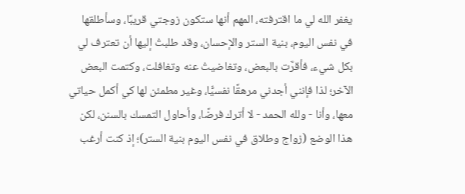يغفر الله لي ما اقترفته، المهم أنها ستكون زوجتي قريبًا، وسأطلقها في نفس اليوم، بنية الستر والإحسان، وقد طلبتُ إليها أن تعترف لي بكل شيء، فأقرَّت بالبعض، وتغاضيتُ عنه وتغافلت، وكتمت البعض الآخر؛ لذا فإنني أجدني مرهقًا نفسيًّا، وغير مطمئن لها كي أكمل حياتي معها، وأنا - ولله الحمد - لا أترك فرضًا، وأحاول التمسك بالسنن، لكن هذا الوضع (زواج وطلاق في نفس اليوم بنية الستر)؛ إذ كنت أرغب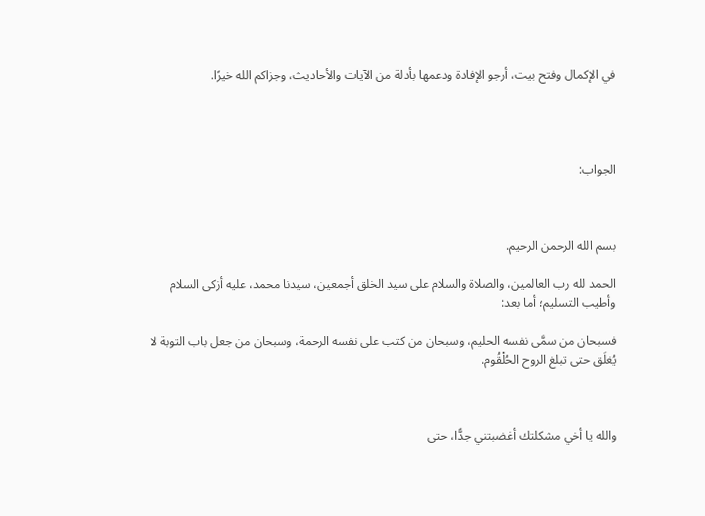في الإكمال وفتح بيت، أرجو الإفادة ودعمها بأدلة من الآيات والأحاديث، وجزاكم الله خيرًا.




الجواب:



بسم الله الرحمن الرحيم.

الحمد لله رب العالمين، والصلاة والسلام على سيد الخلق أجمعين، سيدنا محمد، عليه أزكى السلام وأطيب التسليم؛ أما بعد:

فسبحان من سمَّى نفسه الحليم، وسبحان من كتب على نفسه الرحمة، وسبحان من جعل باب التوبة لا يُغلَق حتى تبلغ الروح الحُلْقُوم.



والله يا أخي مشكلتك أغضبتني جدًّا، حتى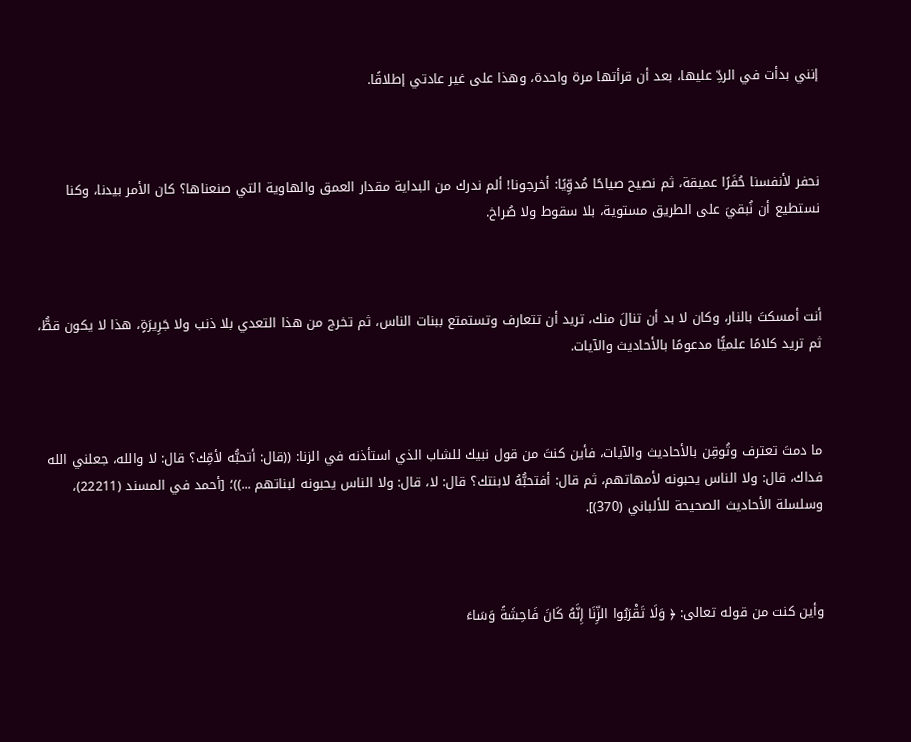إنني بدأت في الردِّ عليها، بعد أن قرأتها مرة واحدة، وهذا على غير عادتي إطلاقًا.



نحفر لأنفسنا حُفَرًا عميقة، ثم نصيح صياحًا مُدوِّيًا: أخرجونا! ألم ندرك من البداية مقدار العمق والهاوية التي صنعناها؟ كان الأمر بيدنا، وكنا نستطيع أن نُبقيَ على الطريق مستوية، بلا سقوط ولا صُراخ.



أنت أمسكتَ بالنار، وكان لا بد أن تنالَ منك، تريد أن تتعارف وتستمتع ببنات الناس، ثم تخرج من هذا التعدي بلا ذنب ولا جَرِيرَةٍ، هذا لا يكون قطُّ، ثم تريد كلامًا علميًّا مدعومًا بالأحاديث والآيات.



ما دمتَ تعترف وتُوقِن بالأحاديث والآيات، فأين كنتَ من قول نبيك للشاب الذي استأذنه في الزنا: ((قال: أتحبُّه لأمِّك؟ قال: لا والله، جعلني الله فداك، قال: ولا الناس يحبونه لأمهاتهم، ثم قال: أفتحبُّهُ لابنتك؟ قال: لا، قال: ولا الناس يحبونه لبناتهم ...))؛ [أحمد في المسند (22211)، وسلسلة الأحاديث الصحيحة للألباني (370)].



وأين كنت من قوله تعالى: ﴿ وَلَا تَقْرَبُوا الزِّنَا إِنَّهُ كَانَ فَاحِشَةً وَسَاءَ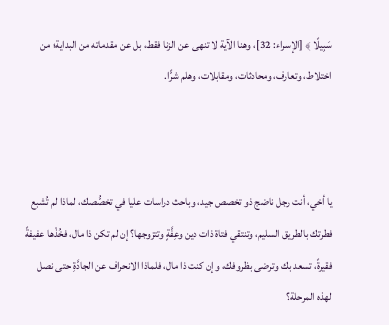سَبِيلًا ﴾ [الإسراء: 32]، وهنا الآية لا تنهى عن الزنا فقط، بل عن مقدماته من البداية؛ من اختلاط، وتعارف، ومحادثات، ومقابلات، وهلم شرًّا.



يا أخي، أنت رجل ناضج ذو تخصص جيد، وباحث دراسات عليا في تخصُّصك، لماذا لم تُشبع فطرتك بالطريق السليم، وتنتقي فتاة ذات دين وعِفَّةٍ وتتزوجها؟ إن لم تكن ذا مال، فخُذْها عفيفةً فقيرةً، تسعد بك وترضى بظروفك، وإن كنت ذا مال، فلماذا الانحراف عن الجادَّةِ حتى نصل لهذه المرحلة؟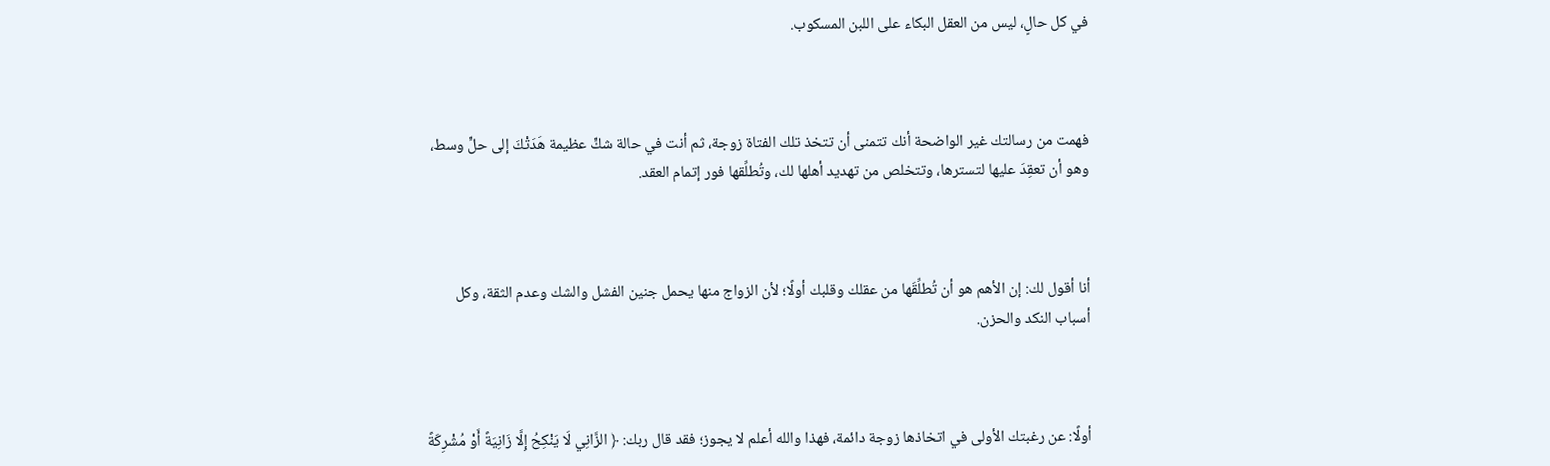في كل حالٍ، ليس من العقل البكاء على اللبن المسكوب.



فهمت من رسالتك غير الواضحة أنك تتمنى أن تتخذ تلك الفتاة زوجة، ثم أنت في حالة شكٍّ عظيمة هَدَتْكَ إلى حلٍّ وسط، وهو أن تعقِدَ عليها لتسترها، وتتخلص من تهديد أهلها لك، وتُطلِّقها فور إتمام العقد.



أنا أقول لك: إن الأهم هو أن تُطلِّقَها من عقلك وقلبك أولًا؛ لأن الزواج منها يحمل جنين الفشل والشك وعدم الثقة، وكل أسباب النكد والحزن.



أولًا: عن رغبتك الأولى في اتخاذها زوجة دائمة، فهذا والله أعلم لا يجوز؛ فقد قال ربك: ﴿ الزَّانِي لَا يَنْكِحُ إِلَّا زَانِيَةً أَوْ مُشْرِكَةً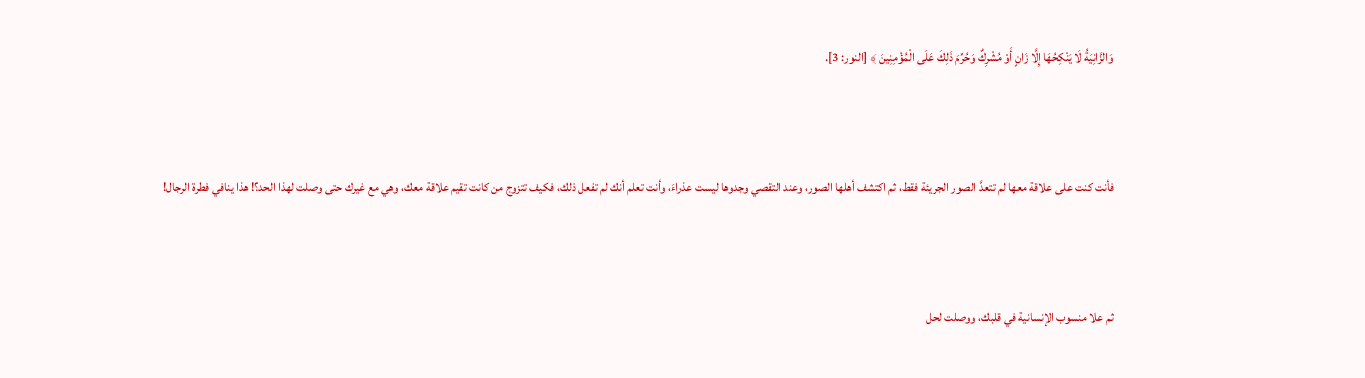وَالزَّانِيَةُ لَا يَنْكِحُهَا إِلَّا زَانٍ أَوْ مُشْرِكٌ وَحُرِّمَ ذَلِكَ عَلَى الْمُؤْمِنِينَ ﴾ [النور: 3].



فأنت كنت على علاقة معها لم تتعدَّ الصور الجريئة فقط، ثم اكتشف أهلها الصور، وعند التقصي وجدوها ليست عذراءَ، وأنت تعلم أنك لم تفعل ذلك، فكيف تتزوج من كانت تقيم علاقة معك، وهي مع غيرك حتى وصلت لهذا الحد؟! هذا ينافي فطرة الرجال!



ثم علا منسوب الإنسانية في قلبك، ووصلت لحل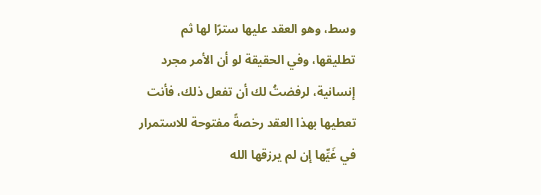وسط، وهو العقد عليها سترًا لها ثم تطليقها، وفي الحقيقة لو أن الأمر مجرد إنسانية، لرفضتُ لك أن تفعل ذلك، فأنت تعطيها بهذا العقد رخصةً مفتوحة للاستمرار في غَيِّها إن لم يرزقها الله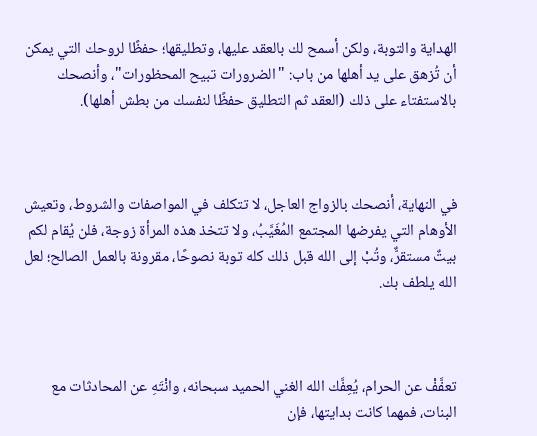الهداية والتوبة، ولكن أسمح لك بالعقد عليها، وتطليقها؛ حفظًا لروحك التي يمكن أن تُزهق على يد أهلها من باب: "الضرورات تبيح المحظورات"، وأنصحك بالاستفتاء على ذلك (العقد ثم التطليق حفظًا لنفسك من بطش أهلها).



في النهاية، أنصحك بالزواج العاجل، لا تتكلف في المواصفات والشروط، وتعيش الأوهام التي يفرضها المجتمع المُغَيَّبُ، ولا تتخذ هذه المرأة زوجة، فلن يُقام لكم بيتٌ مستقرٌّ، وتُبْ إلى الله قبل ذلك كله توبة نصوحًا، مقرونة بالعمل الصالح؛ لعل الله يلطف بك.



تعفَّفْ عن الحرام، يُعِفَّك الله الغني الحميد سبحانه، وانْتَهِ عن المحادثات مع البنات، فمهما كانت بدايتها، فإن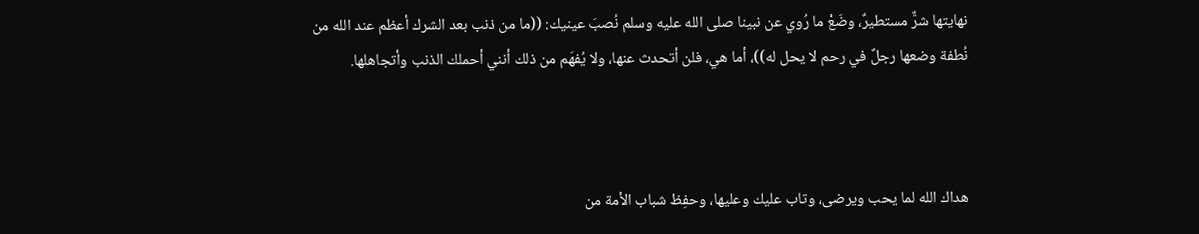نهايتها شرٌّ مستطيرٌ، وضَعْ ما رُوي عن نبينا صلى الله عليه وسلم نُصبَ عينيك: ((ما من ذنب بعد الشرك أعظم عند الله من نُطفة وضعها رجلٌ في رحم لا يحل له))، أما هي، فلن أتحدث عنها، ولا يُفهَم من ذلك أنني أحملك الذنب وأتجاهلها.



هداك الله لما يحب ويرضى، وتاب عليك وعليها، وحفِظ شباب الأمة من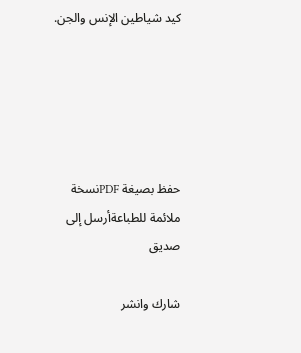كيد شياطين الإنس والجن.





حفظ بصيغة PDFنسخة ملائمة للطباعةأرسل إلى صديق

شارك وانشر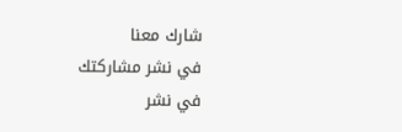شارك معنا
في نشر مشاركتك
في نشر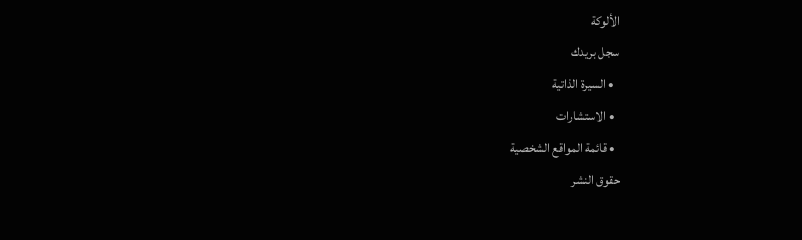الألوكة
سجل بريدك
  • السيرة الذاتية
  • الاستشارات
  • قائمة المواقع الشخصية
حقوق النشر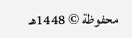محفوظة © 1448هـ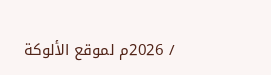/ 2026م لموقع الألوكة